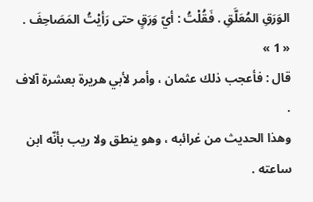الوَرَقِ المُعَلَّقِ . فَقُلْتُ : أيّ وَرَقٍ حتى رَأيْتُ المَصَاحِفَ . « 1 »
قال : فأعجب ذلك عثمان ، وأمر لأبي هريرة بعشرة آلاف .
وهذا الحديث من غرائبه ، وهو ينطق ولا ريب بأنّه ابن ساعته .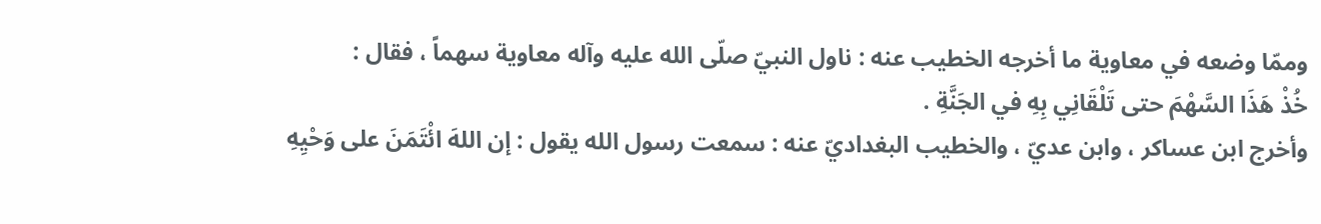وممّا وضعه في معاوية ما أخرجه الخطيب عنه : ناول النبيّ صلّى الله عليه وآله معاوية سهماً ، فقال :
خُذْ هَذَا السَّهْمَ حتى تَلْقَانِي بِهِ في الجَنَّةِ .
وأخرج ابن عساكر ، وابن عديّ ، والخطيب البغداديّ عنه : سمعت رسول الله يقول : إن اللهَ ائْتَمَنَ على وَحْيِهِ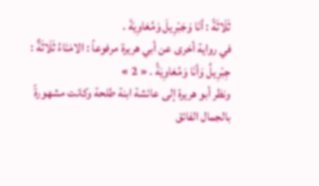ثَلَاثَةً : أنَا وَجَبْرِيلَ وَمُعَاوِيَةَ .
في رواية أخرى عن أبي هريرة مرفوعاً : الامَنَاءُ ثَلَاثَةٌ : جِبْرِيلُ وَأنَا وَمُعَاوِيَةُ . « 2 »
ونظر أبو هريرة إلى عائشة ابنة طلحة وكانت مشهورةً بالجمال الفائق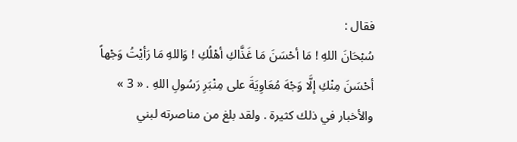فقال :
سُبْحَانَ اللهِ ! مَا أحْسَنَ مَا غَذَّاكِ أهْلُكِ ! وَاللهِ مَا رَأيْتُ وَجْهاً أحْسَنَ مِنْكِ إلَّا وَجْهَ مُعَاوِيَةَ على مِنْبَرِ رَسُولِ اللهِ . « 3 »
والأخبار في ذلك كثيرة . ولقد بلغ من مناصرته لبني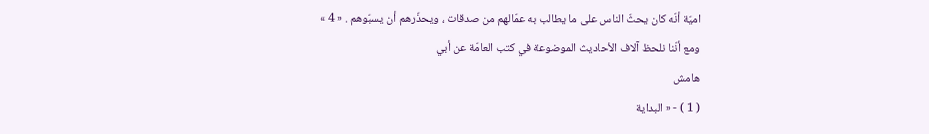اميّة أنّه كان يحثّ الناس على ما يطالب به عمّالهم من صدقات ، ويحذّرهم أن يسبّوهم . « 4 »
ومع أنّنا نلحظ آلاف الأحاديث الموضوعة في كتب العامّة عن أبي
هامش
( 1 ) - « البداية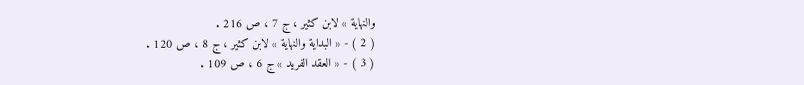والنهاية » لابن كثير ، ج 7 ، ص 216 .
( 2 ) - « البداية والنهاية » لابن كثير ، ج 8 ، ص 120 .
( 3 ) - « العقد الفريد » ج 6 ، ص 109 .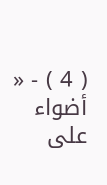( 4 ) - « أضواء على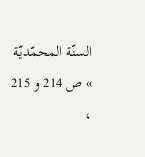السنّة المحمّديّة » ص 214 و 215 ،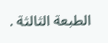الطبعة الثالثة .